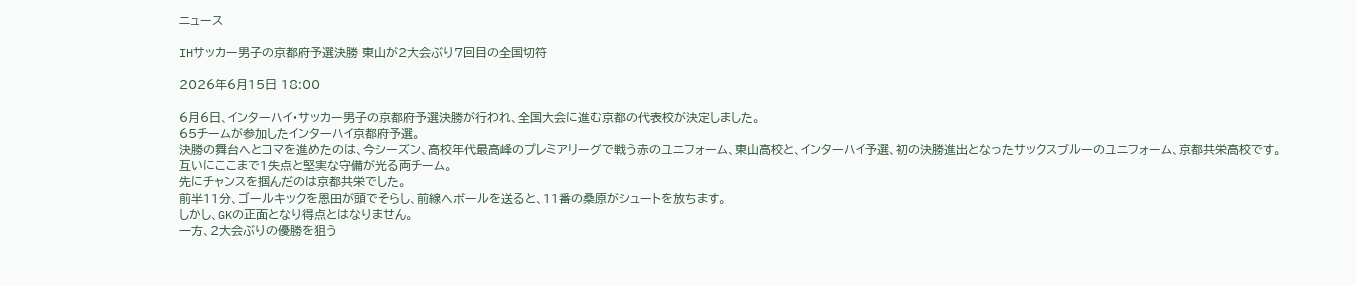ニュース

IHサッカー男子の京都府予選決勝 東山が2大会ぶり7回目の全国切符

2026年6月15日 18:00

6月6日、インターハイ・サッカー男子の京都府予選決勝が行われ、全国大会に進む京都の代表校が決定しました。
65チームが参加したインターハイ京都府予選。
決勝の舞台へとコマを進めたのは、今シーズン、高校年代最高峰のプレミアリーグで戦う赤のユニフォーム、東山高校と、インターハイ予選、初の決勝進出となったサックスブルーのユニフォーム、京都共栄高校です。
互いにここまで1失点と堅実な守備が光る両チーム。
先にチャンスを掴んだのは京都共栄でした。
前半11分、ゴールキックを恩田が頭でそらし、前線へボールを送ると、11番の桑原がシュートを放ちます。
しかし、GKの正面となり得点とはなりません。
一方、2大会ぶりの優勝を狙う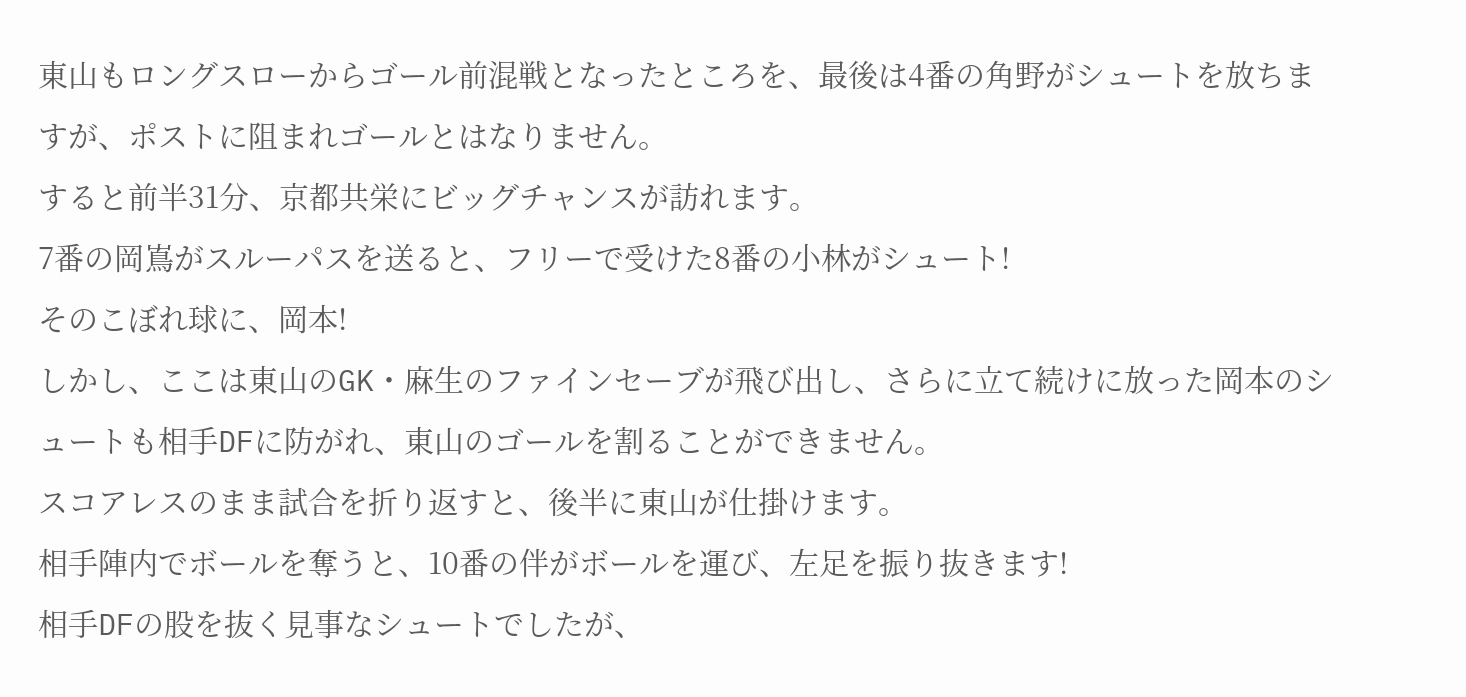東山もロングスローからゴール前混戦となったところを、最後は4番の角野がシュートを放ちますが、ポストに阻まれゴールとはなりません。
すると前半31分、京都共栄にビッグチャンスが訪れます。
7番の岡嶌がスルーパスを送ると、フリーで受けた8番の小林がシュート!
そのこぼれ球に、岡本!
しかし、ここは東山のGK・麻生のファインセーブが飛び出し、さらに立て続けに放った岡本のシュートも相手DFに防がれ、東山のゴールを割ることができません。
スコアレスのまま試合を折り返すと、後半に東山が仕掛けます。
相手陣内でボールを奪うと、10番の伴がボールを運び、左足を振り抜きます!
相手DFの股を抜く見事なシュートでしたが、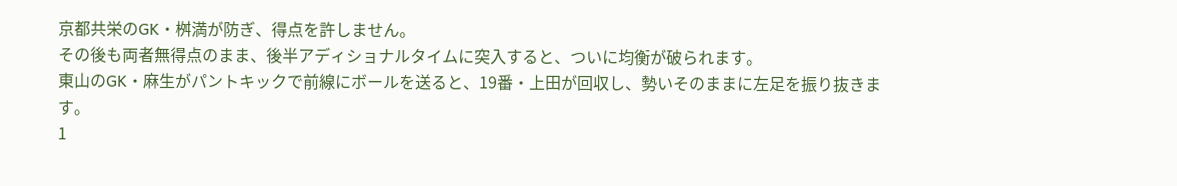京都共栄のGK・桝満が防ぎ、得点を許しません。
その後も両者無得点のまま、後半アディショナルタイムに突入すると、ついに均衡が破られます。
東山のGK・麻生がパントキックで前線にボールを送ると、19番・上田が回収し、勢いそのままに左足を振り抜きます。
1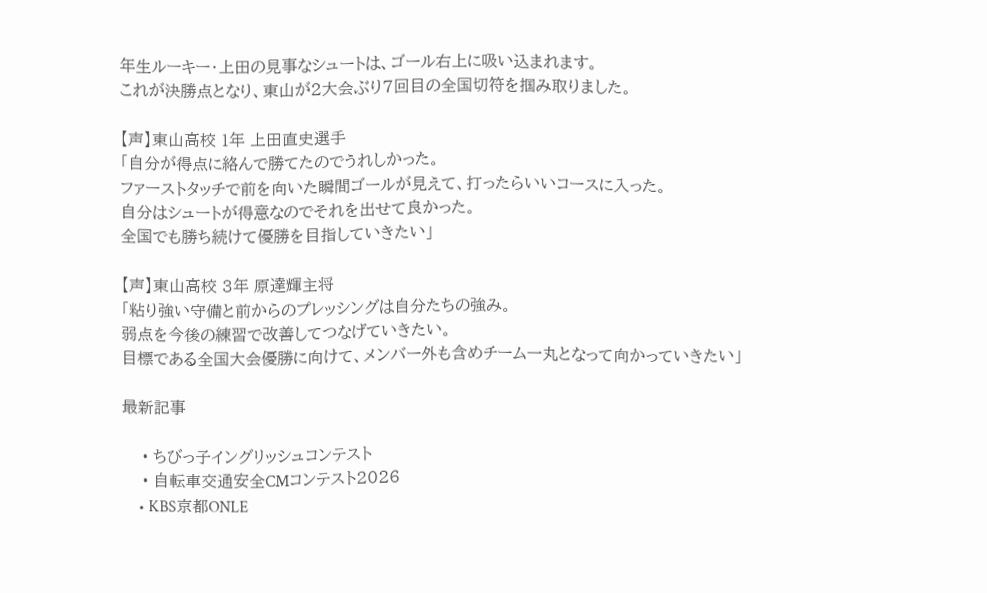年生ルーキー・上田の見事なシュートは、ゴール右上に吸い込まれます。
これが決勝点となり、東山が2大会ぶり7回目の全国切符を掴み取りました。

【声】東山高校 1年 上田直史選手
「自分が得点に絡んで勝てたのでうれしかった。
ファーストタッチで前を向いた瞬間ゴールが見えて、打ったらいいコースに入った。
自分はシュートが得意なのでそれを出せて良かった。
全国でも勝ち続けて優勝を目指していきたい」

【声】東山高校 3年 原達輝主将
「粘り強い守備と前からのプレッシングは自分たちの強み。
弱点を今後の練習で改善してつなげていきたい。
目標である全国大会優勝に向けて、メンバー外も含めチーム一丸となって向かっていきたい」

最新記事

    • ちびっ子イングリッシュコンテスト
    • 自転車交通安全CMコンテスト2026
    • KBS京都ONLE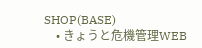SHOP(BASE)
    • きょうと危機管理WEB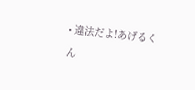• 違法だよ!あげるくん